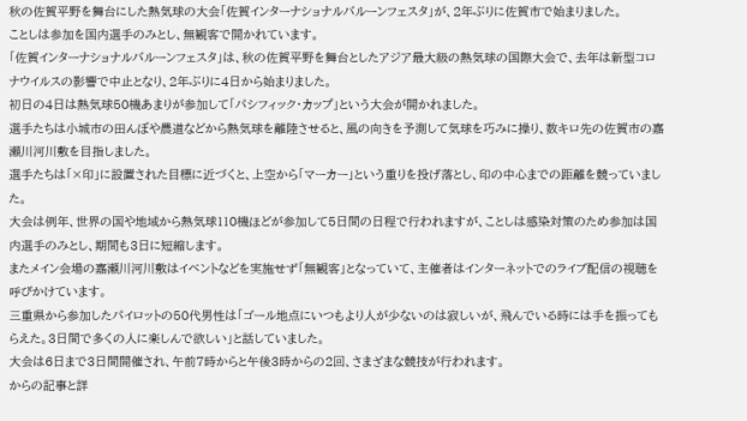秋の佐賀平野を舞台にした熱気球の大会「佐賀インターナショナルバルーンフェスタ」が、2年ぶりに佐賀市で始まりました。
ことしは参加を国内選手のみとし、無観客で開かれています。
「佐賀インターナショナルバルーンフェスタ」は、秋の佐賀平野を舞台としたアジア最大級の熱気球の国際大会で、去年は新型コロナウイルスの影響で中止となり、2年ぶりに4日から始まりました。
初日の4日は熱気球50機あまりが参加して「パシフィック・カップ」という大会が開かれました。
選手たちは小城市の田んぼや農道などから熱気球を離陸させると、風の向きを予測して気球を巧みに操り、数キロ先の佐賀市の嘉瀬川河川敷を目指しました。
選手たちは「×印」に設置された目標に近づくと、上空から「マーカー」という重りを投げ落とし、印の中心までの距離を競っていました。
大会は例年、世界の国や地域から熱気球110機ほどが参加して5日間の日程で行われますが、ことしは感染対策のため参加は国内選手のみとし、期間も3日に短縮します。
またメイン会場の嘉瀬川河川敷はイベントなどを実施せず「無観客」となっていて、主催者はインターネットでのライブ配信の視聴を呼びかけています。
三重県から参加したパイロットの50代男性は「ゴール地点にいつもより人が少ないのは寂しいが、飛んでいる時には手を振ってもらえた。3日間で多くの人に楽しんで欲しい」と話していました。
大会は6日まで3日間開催され、午前7時からと午後3時からの2回、さまざまな競技が行われます。
からの記事と詳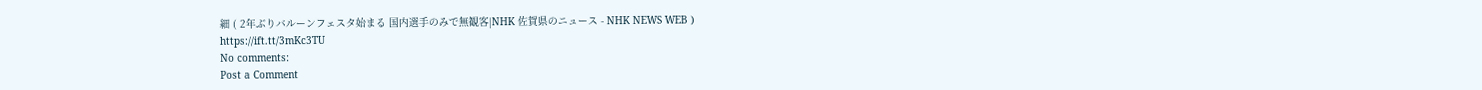細 ( 2年ぶりバルーンフェスタ始まる 国内選手のみで無観客|NHK 佐賀県のニュース - NHK NEWS WEB )
https://ift.tt/3mKc3TU
No comments:
Post a Comment